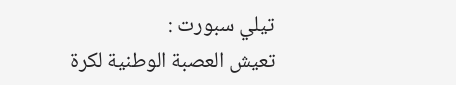تيلي سبورت :
تعيش العصبة الوطنية لكرة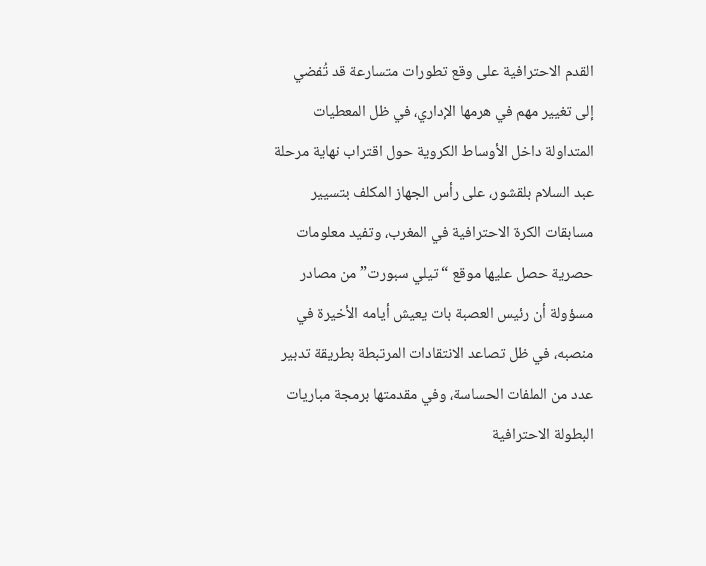القدم الاحترافية على وقع تطورات متسارعة قد تُفضي إلى تغيير مهم في هرمها الإداري، في ظل المعطيات المتداولة داخل الأوساط الكروية حول اقتراب نهاية مرحلة عبد السلام بلقشور، على رأس الجهاز المكلف بتسيير مسابقات الكرة الاحترافية في المغرب، وتفيد معلومات حصرية حصل عليها موقع “تيلي سبورت” من مصادر مسؤولة أن رئيس العصبة بات يعيش أيامه الأخيرة في منصبه، في ظل تصاعد الانتقادات المرتبطة بطريقة تدبير عدد من الملفات الحساسة، وفي مقدمتها برمجة مباريات البطولة الاحترافية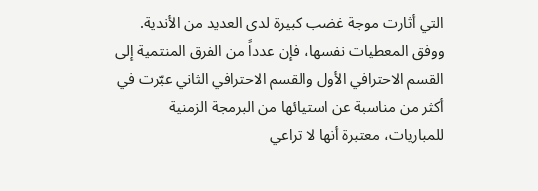التي أثارت موجة غضب كبيرة لدى العديد من الأندية.
ووفق المعطيات نفسها، فإن عدداً من الفرق المنتمية إلى القسم الاحترافي الأول والقسم الاحترافي الثاني عبّرت في أكثر من مناسبة عن استيائها من البرمجة الزمنية للمباريات، معتبرة أنها لا تراعي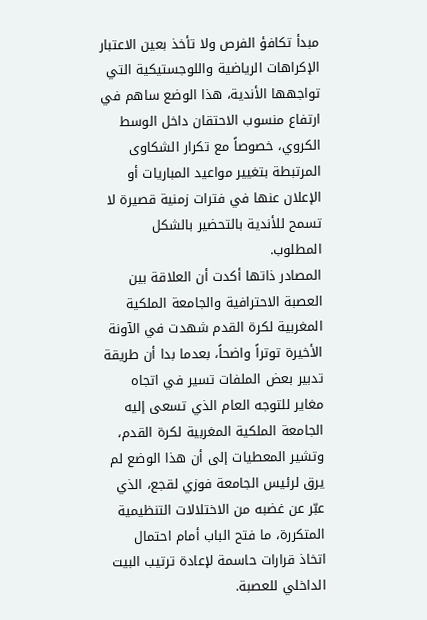مبدأ تكافؤ الفرص ولا تأخذ بعين الاعتبار الإكراهات الرياضية واللوجستيكية التي تواجهها الأندية، هذا الوضع ساهم في ارتفاع منسوب الاحتقان داخل الوسط الكروي، خصوصاً مع تكرار الشكاوى المرتبطة بتغيير مواعيد المباريات أو الإعلان عنها في فترات زمنية قصيرة لا تسمح للأندية بالتحضير بالشكل المطلوب.
المصادر ذاتها أكدت أن العلاقة بين العصبة الاحترافية والجامعة الملكية المغربية لكرة القدم شهدت في الآونة الأخيرة توتراً واضحاً، بعدما بدا أن طريقة تدبير بعض الملفات تسير في اتجاه مغاير للتوجه العام الذي تسعى إليه الجامعة الملكية المغربية لكرة القدم، وتشير المعطيات إلى أن هذا الوضع لم يرق لرئيس الجامعة فوزي لقجع، الذي عبّر عن غضبه من الاختلالات التنظيمية المتكررة، ما فتح الباب أمام احتمال اتخاذ قرارات حاسمة لإعادة ترتيب البيت الداخلي للعصبة.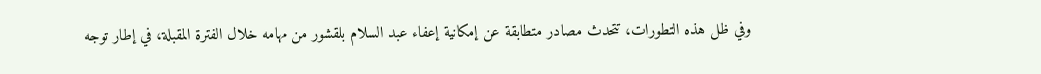وفي ظل هذه التطورات، تتحدث مصادر متطابقة عن إمكانية إعفاء عبد السلام بلقشور من مهامه خلال الفترة المقبلة، في إطار توجه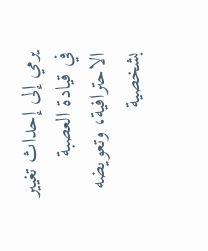يرمي إلى إحداث تغيير في قيادة العصبة الاحترافية، وتعويضه بشخصية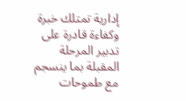إدارية تمتلك خبرة وكفاءة قادرة على تدبير المرحلة المقبلة بما ينسجم مع طموحات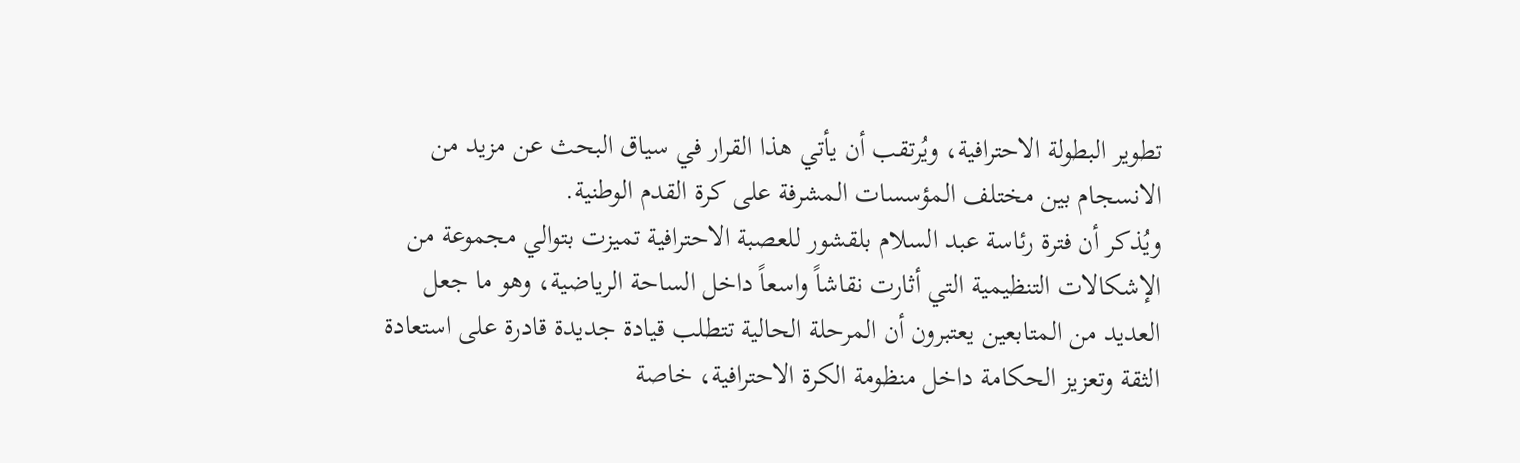تطوير البطولة الاحترافية، ويُرتقب أن يأتي هذا القرار في سياق البحث عن مزيد من الانسجام بين مختلف المؤسسات المشرفة على كرة القدم الوطنية.
ويُذكر أن فترة رئاسة عبد السلام بلقشور للعصبة الاحترافية تميزت بتوالي مجموعة من الإشكالات التنظيمية التي أثارت نقاشاً واسعاً داخل الساحة الرياضية، وهو ما جعل العديد من المتابعين يعتبرون أن المرحلة الحالية تتطلب قيادة جديدة قادرة على استعادة الثقة وتعزيز الحكامة داخل منظومة الكرة الاحترافية، خاصة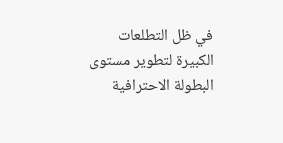في ظل التطلعات الكبيرة لتطوير مستوى البطولة الاحترافية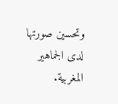وتحسين صورتها لدى الجماهير المغربية.